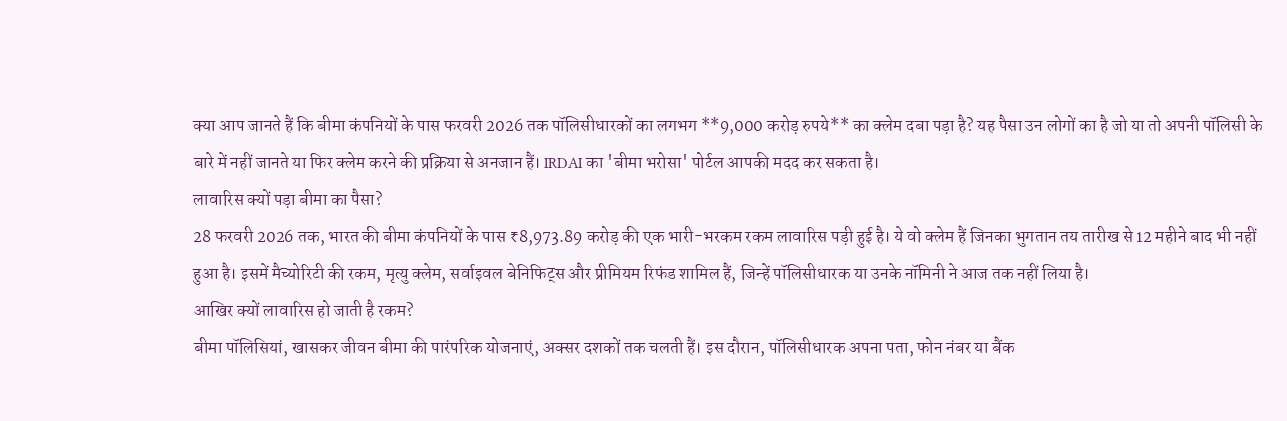क्या आप जानते हैं कि बीमा कंपनियों के पास फरवरी 2026 तक पॉलिसीधारकों का लगभग **9,000 करोड़ रुपये** का क्लेम दबा पड़ा है? यह पैसा उन लोगों का है जो या तो अपनी पॉलिसी के बारे में नहीं जानते या फिर क्लेम करने की प्रक्रिया से अनजान हैं। IRDAI का 'बीमा भरोसा' पोर्टल आपकी मदद कर सकता है।
लावारिस क्यों पड़ा बीमा का पैसा?
28 फरवरी 2026 तक, भारत की बीमा कंपनियों के पास ₹8,973.89 करोड़ की एक भारी-भरकम रकम लावारिस पड़ी हुई है। ये वो क्लेम हैं जिनका भुगतान तय तारीख से 12 महीने बाद भी नहीं हुआ है। इसमें मैच्योरिटी की रकम, मृत्यु क्लेम, सर्वाइवल बेनिफिट्स और प्रीमियम रिफंड शामिल हैं, जिन्हें पॉलिसीधारक या उनके नॉमिनी ने आज तक नहीं लिया है।
आखिर क्यों लावारिस हो जाती है रकम?
बीमा पॉलिसियां, खासकर जीवन बीमा की पारंपरिक योजनाएं, अक्सर दशकों तक चलती हैं। इस दौरान, पॉलिसीधारक अपना पता, फोन नंबर या बैंक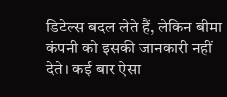डिटेल्स बदल लेते हैं, लेकिन बीमा कंपनी को इसकी जानकारी नहीं देते। कई बार ऐसा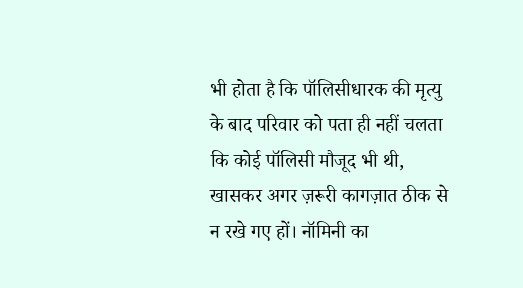भी होता है कि पॉलिसीधारक की मृत्यु के बाद परिवार को पता ही नहीं चलता कि कोई पॉलिसी मौजूद भी थी, खासकर अगर ज़रूरी कागज़ात ठीक से न रखे गए हों। नॉमिनी का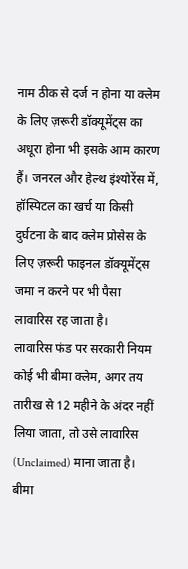नाम ठीक से दर्ज न होना या क्लेम के लिए ज़रूरी डॉक्यूमेंट्स का अधूरा होना भी इसके आम कारण हैं। जनरल और हेल्थ इंश्योरेंस में, हॉस्पिटल का खर्च या किसी दुर्घटना के बाद क्लेम प्रोसेस के लिए ज़रूरी फाइनल डॉक्यूमेंट्स जमा न करने पर भी पैसा लावारिस रह जाता है।
लावारिस फंड पर सरकारी नियम
कोई भी बीमा क्लेम, अगर तय तारीख से 12 महीने के अंदर नहीं लिया जाता, तो उसे लावारिस (Unclaimed) माना जाता है। बीमा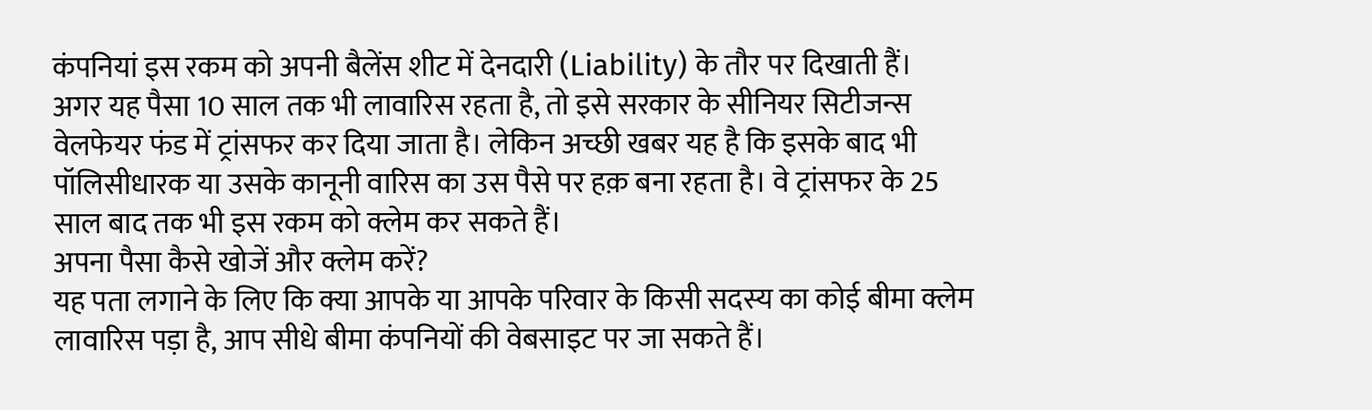कंपनियां इस रकम को अपनी बैलेंस शीट में देनदारी (Liability) के तौर पर दिखाती हैं।
अगर यह पैसा 10 साल तक भी लावारिस रहता है, तो इसे सरकार के सीनियर सिटीजन्स वेलफेयर फंड में ट्रांसफर कर दिया जाता है। लेकिन अच्छी खबर यह है कि इसके बाद भी पॉलिसीधारक या उसके कानूनी वारिस का उस पैसे पर हक़ बना रहता है। वे ट्रांसफर के 25 साल बाद तक भी इस रकम को क्लेम कर सकते हैं।
अपना पैसा कैसे खोजें और क्लेम करें?
यह पता लगाने के लिए कि क्या आपके या आपके परिवार के किसी सदस्य का कोई बीमा क्लेम लावारिस पड़ा है, आप सीधे बीमा कंपनियों की वेबसाइट पर जा सकते हैं।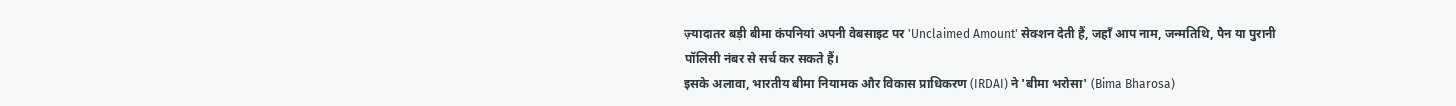ज़्यादातर बड़ी बीमा कंपनियां अपनी वेबसाइट पर 'Unclaimed Amount' सेक्शन देती हैं, जहाँ आप नाम, जन्मतिथि, पैन या पुरानी पॉलिसी नंबर से सर्च कर सकते हैं।
इसके अलावा, भारतीय बीमा नियामक और विकास प्राधिकरण (IRDAI) ने 'बीमा भरोसा' (Bima Bharosa)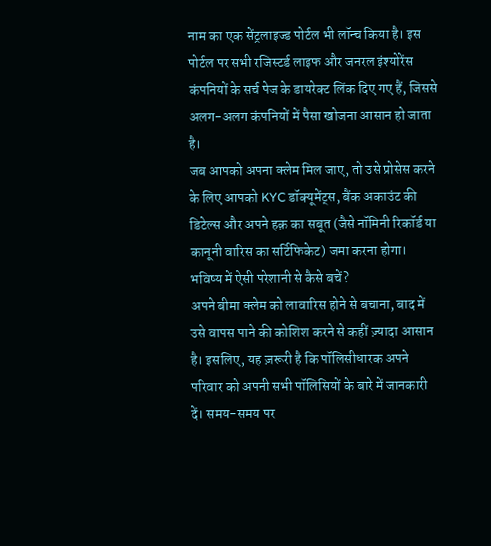नाम का एक सेंट्रलाइज्ड पोर्टल भी लॉन्च किया है। इस पोर्टल पर सभी रजिस्टर्ड लाइफ और जनरल इंश्योरेंस कंपनियों के सर्च पेज के डायरेक्ट लिंक दिए गए हैं, जिससे अलग-अलग कंपनियों में पैसा खोजना आसान हो जाता है।
जब आपको अपना क्लेम मिल जाए, तो उसे प्रोसेस करने के लिए आपको KYC डॉक्यूमेंट्स, बैंक अकाउंट की डिटेल्स और अपने हक़ का सबूत (जैसे नॉमिनी रिकॉर्ड या कानूनी वारिस का सर्टिफिकेट) जमा करना होगा।
भविष्य में ऐसी परेशानी से कैसे बचें?
अपने बीमा क्लेम को लावारिस होने से बचाना, बाद में उसे वापस पाने की कोशिश करने से कहीं ज़्यादा आसान है। इसलिए, यह ज़रूरी है कि पॉलिसीधारक अपने परिवार को अपनी सभी पॉलिसियों के बारे में जानकारी दें। समय-समय पर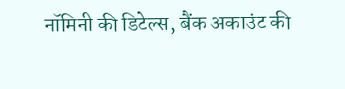नॉमिनी की डिटेल्स, बैंक अकाउंट की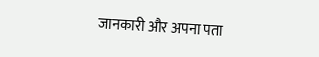जानकारी और अपना पता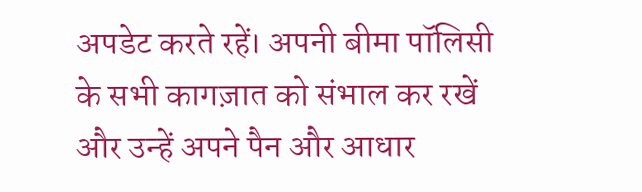अपडेट करते रहें। अपनी बीमा पॉलिसी के सभी कागज़ात को संभाल कर रखें और उन्हें अपने पैन और आधार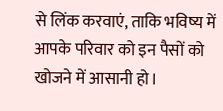से लिंक करवाएं, ताकि भविष्य में आपके परिवार को इन पैसों को खोजने में आसानी हो।